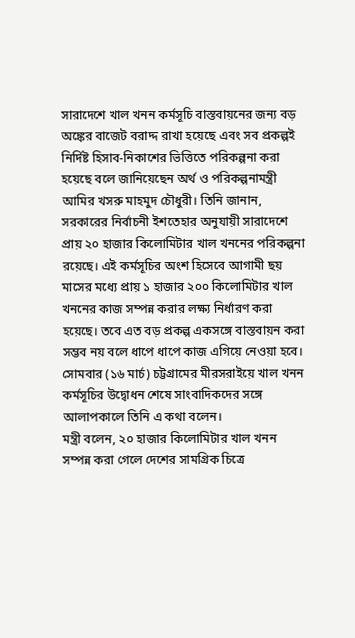সারাদেশে খাল খনন কর্মসূচি বাস্তবায়নের জন্য বড় অঙ্কের বাজেট বরাদ্দ রাখা হয়েছে এবং সব প্রকল্পই নির্দিষ্ট হিসাব-নিকাশের ভিত্তিতে পরিকল্পনা করা হয়েছে বলে জানিয়েছেন অর্থ ও পরিকল্পনামন্ত্রী আমির খসরু মাহমুদ চৌধুরী। তিনি জানান, সরকারের নির্বাচনী ইশতেহার অনুযায়ী সারাদেশে প্রায় ২০ হাজার কিলোমিটার খাল খননের পরিকল্পনা রয়েছে। এই কর্মসূচির অংশ হিসেবে আগামী ছয় মাসের মধ্যে প্রায় ১ হাজার ২০০ কিলোমিটার খাল খননের কাজ সম্পন্ন করার লক্ষ্য নির্ধারণ করা হয়েছে। তবে এত বড় প্রকল্প একসঙ্গে বাস্তবায়ন করা সম্ভব নয় বলে ধাপে ধাপে কাজ এগিয়ে নেওয়া হবে।
সোমবার (১৬ মার্চ) চট্টগ্রামের মীরসরাইয়ে খাল খনন কর্মসূচির উদ্বোধন শেষে সাংবাদিকদের সঙ্গে আলাপকালে তিনি এ কথা বলেন।
মন্ত্রী বলেন, ২০ হাজার কিলোমিটার খাল খনন সম্পন্ন করা গেলে দেশের সামগ্রিক চিত্রে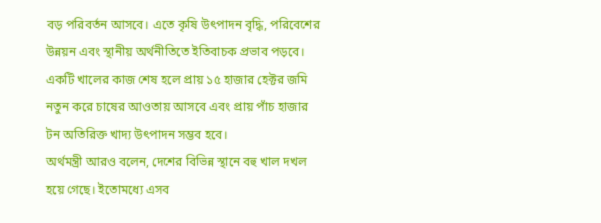বড় পরিবর্তন আসবে। এতে কৃষি উৎপাদন বৃদ্ধি, পরিবেশের উন্নয়ন এবং স্থানীয় অর্থনীতিতে ইতিবাচক প্রভাব পড়বে। একটি খালের কাজ শেষ হলে প্রায় ১৫ হাজার হেক্টর জমি নতুন করে চাষের আওতায় আসবে এবং প্রায় পাঁচ হাজার টন অতিরিক্ত খাদ্য উৎপাদন সম্ভব হবে।
অর্থমন্ত্রী আরও বলেন, দেশের বিভিন্ন স্থানে বহু খাল দখল হয়ে গেছে। ইতোমধ্যে এসব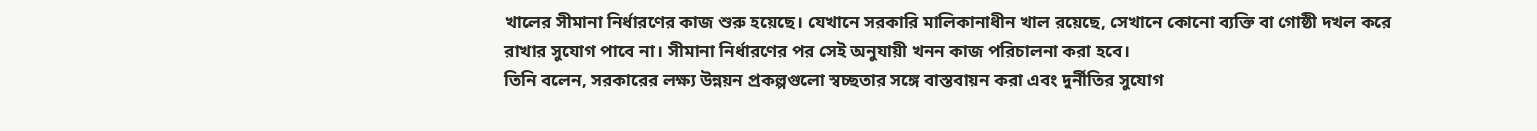খালের সীমানা নির্ধারণের কাজ শুরু হয়েছে। যেখানে সরকারি মালিকানাধীন খাল রয়েছে, সেখানে কোনো ব্যক্তি বা গোষ্ঠী দখল করে রাখার সুযোগ পাবে না। সীমানা নির্ধারণের পর সেই অনুযায়ী খনন কাজ পরিচালনা করা হবে।
তিনি বলেন, সরকারের লক্ষ্য উন্নয়ন প্রকল্পগুলো স্বচ্ছতার সঙ্গে বাস্তবায়ন করা এবং দুর্নীতির সুযোগ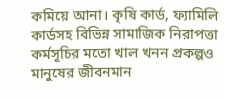কমিয়ে আনা। কৃষি কার্ড, ফ্যামিলি কার্ডসহ বিভিন্ন সামাজিক নিরাপত্তা কর্মসূচির মতো খাল খনন প্রকল্পও মানুষের জীবনমান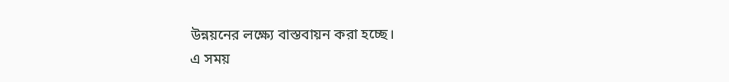উন্নয়নের লক্ষ্যে বাস্তবায়ন করা হচ্ছে।
এ সময়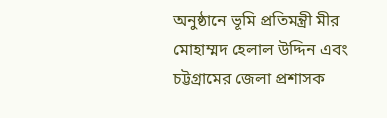অনুষ্ঠানে ভূমি প্রতিমন্ত্রী মীর মোহাম্মদ হেলাল উদ্দিন এবং চট্টগ্রামের জেলা প্রশাসক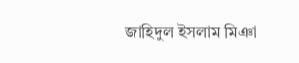জাহিদুল ইসলাম মিঞা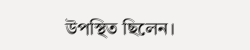উপস্থিত ছিলেন।